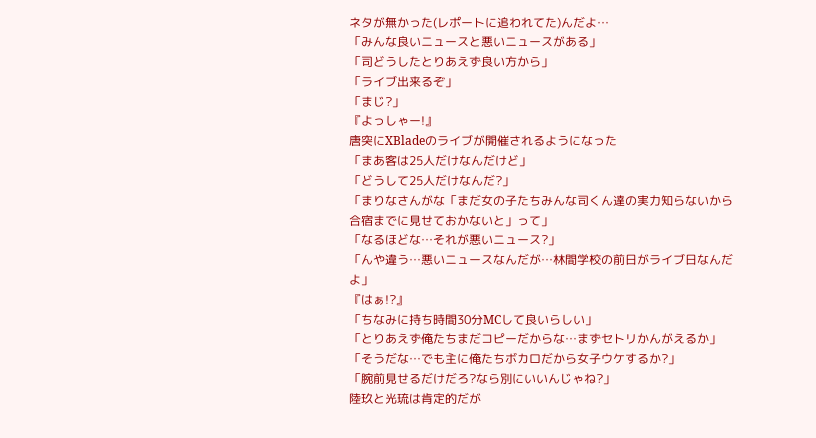ネタが無かった(レポートに追われてた)んだよ…
「みんな良いニュースと悪いニュースがある」
「司どうしたとりあえず良い方から」
「ライブ出来るぞ」
「まじ?」
『よっしゃー!』
唐突にXBladeのライブが開催されるようになった
「まあ客は25人だけなんだけど」
「どうして25人だけなんだ?」
「まりなさんがな「まだ女の子たちみんな司くん達の実力知らないから合宿までに見せておかないと」って」
「なるほどな…それが悪いニュース?」
「んや違う…悪いニュースなんだが…林間学校の前日がライブ日なんだよ」
『はぁ!?』
「ちなみに持ち時間30分MCして良いらしい」
「とりあえず俺たちまだコピーだからな…まずセトリかんがえるか」
「そうだな…でも主に俺たちボカロだから女子ウケするか?」
「腕前見せるだけだろ?なら別にいいんじゃね?」
陸玖と光琉は肯定的だが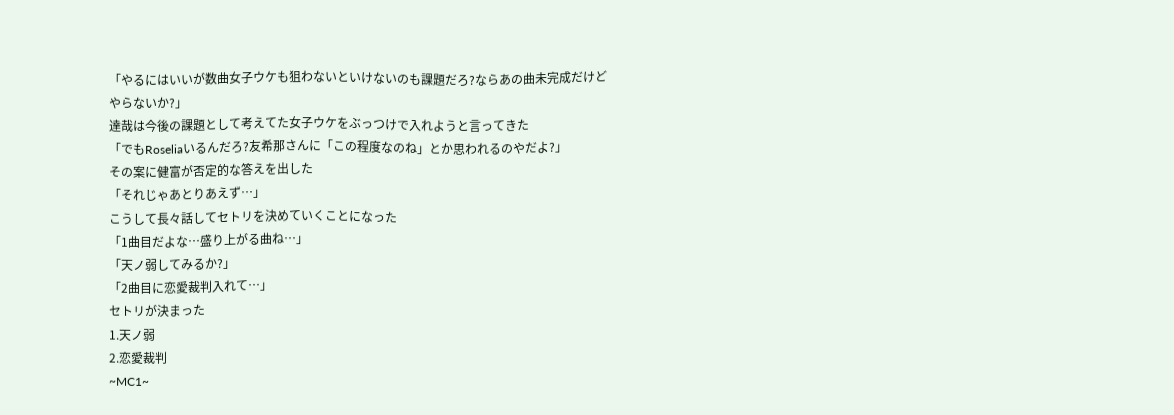「やるにはいいが数曲女子ウケも狙わないといけないのも課題だろ?ならあの曲未完成だけどやらないか?」
達哉は今後の課題として考えてた女子ウケをぶっつけで入れようと言ってきた
「でもRoseliaいるんだろ?友希那さんに「この程度なのね」とか思われるのやだよ?」
その案に健富が否定的な答えを出した
「それじゃあとりあえず…」
こうして長々話してセトリを決めていくことになった
「1曲目だよな…盛り上がる曲ね…」
「天ノ弱してみるか?」
「2曲目に恋愛裁判入れて…」
セトリが決まった
1.天ノ弱
2.恋愛裁判
~MC1~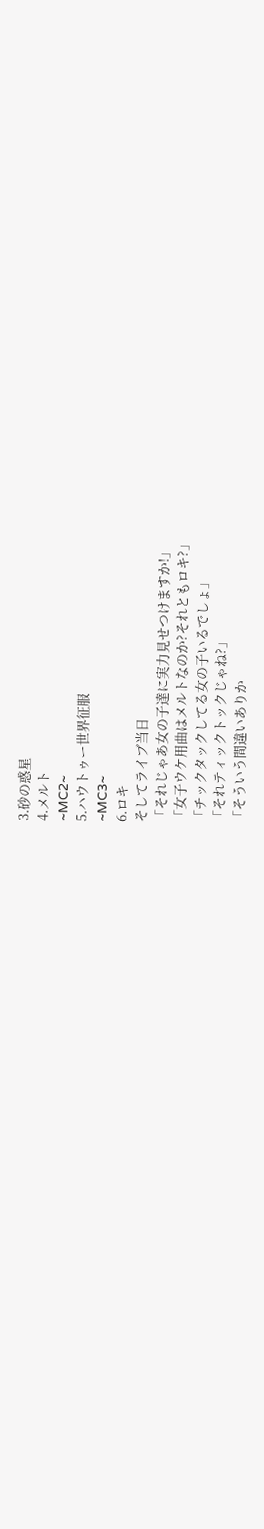3.砂の惑星
4.メルト
~MC2~
5.ハウトゥー世界征服
~MC3~
6.ロキ
そしてライブ当日
「それじゃあ女の子達に実力見せつけますか!」
「女子ウケ用曲はメルトなのか?それともロキ?」
「チックタックしてる女の子いるでしょ」
「それティックトックじゃね?」
「そういう間違いありか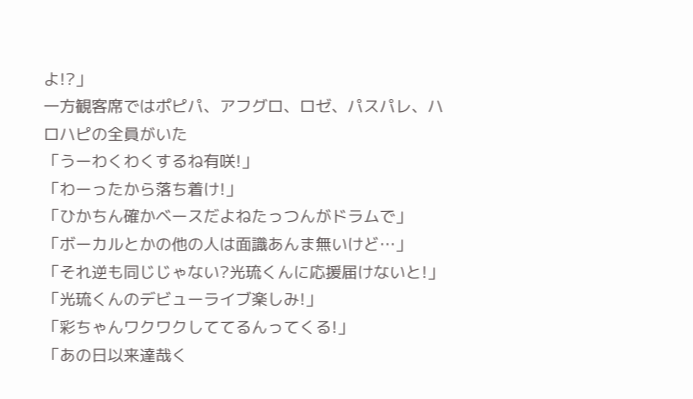よ!?」
一方観客席ではポピパ、アフグロ、ロゼ、パスパレ、ハロハピの全員がいた
「うーわくわくするね有咲!」
「わーったから落ち着け!」
「ひかちん確かベースだよねたっつんがドラムで」
「ボーカルとかの他の人は面識あんま無いけど…」
「それ逆も同じじゃない?光琉くんに応援届けないと!」
「光琉くんのデビューライブ楽しみ!」
「彩ちゃんワクワクしててるんってくる!」
「あの日以来達哉く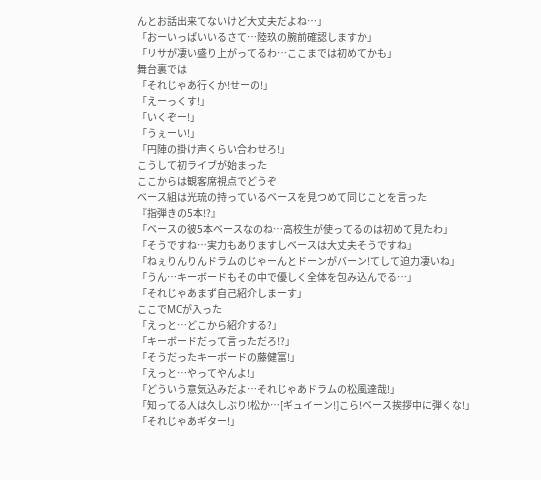んとお話出来てないけど大丈夫だよね…」
「おーいっぱいいるさて…陸玖の腕前確認しますか」
「リサが凄い盛り上がってるわ…ここまでは初めてかも」
舞台裏では
「それじゃあ行くか!せーの!」
「えーっくす!」
「いくぞー!」
「うぇーい!」
「円陣の掛け声くらい合わせろ!」
こうして初ライブが始まった
ここからは観客席視点でどうぞ
ベース組は光琉の持っているベースを見つめて同じことを言った
『指弾きの5本!?』
「ベースの彼5本ベースなのね…高校生が使ってるのは初めて見たわ」
「そうですね…実力もありますしベースは大丈夫そうですね」
「ねぇりんりんドラムのじゃーんとドーンがバーン!てして迫力凄いね」
「うん…キーボードもその中で優しく全体を包み込んでる…」
「それじゃあまず自己紹介しまーす」
ここでMCが入った
「えっと…どこから紹介する?」
「キーボードだって言っただろ!?」
「そうだったキーボードの藤健富!」
「えっと…やってやんよ!」
「どういう意気込みだよ…それじゃあドラムの松風達哉!」
「知ってる人は久しぶり!松か…[ギュイーン!]こら!ベース挨拶中に弾くな!」
「それじゃあギター!」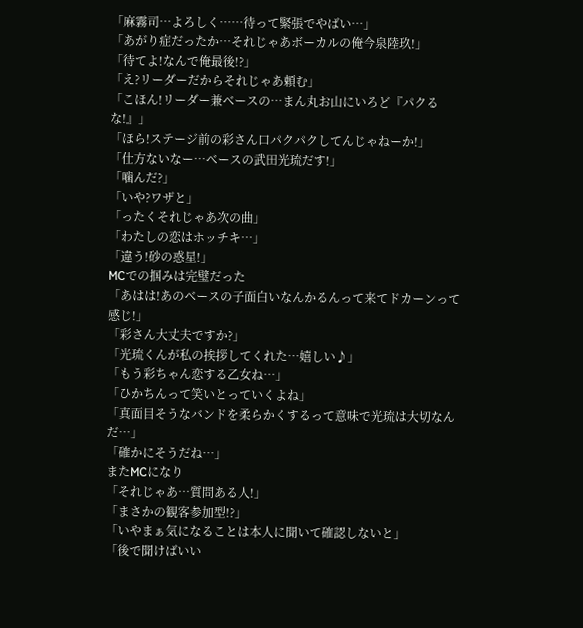「麻霧司…よろしく……待って緊張でやばい…」
「あがり症だったか…それじゃあボーカルの俺今泉陸玖!」
「待てよ!なんで俺最後!?」
「え?リーダーだからそれじゃあ頼む」
「こほん!リーダー兼ベースの…まん丸お山にいろど『パクるな!』」
「ほら!ステージ前の彩さん口パクパクしてんじゃねーか!」
「仕方ないなー…ベースの武田光琉だす!」
「噛んだ?」
「いや?ワザと」
「ったくそれじゃあ次の曲」
「わたしの恋はホッチキ…」
「違う!砂の惑星!」
MCでの掴みは完璧だった
「あはは!あのベースの子面白いなんかるんって来てドカーンって感じ!」
「彩さん大丈夫ですか?」
「光琉くんが私の挨拶してくれた…嬉しい♪」
「もう彩ちゃん恋する乙女ね…」
「ひかちんって笑いとっていくよね」
「真面目そうなバンドを柔らかくするって意味で光琉は大切なんだ…」
「確かにそうだね…」
またMCになり
「それじゃあ…質問ある人!」
「まさかの観客参加型!?」
「いやまぁ気になることは本人に聞いて確認しないと」
「後で聞けばいい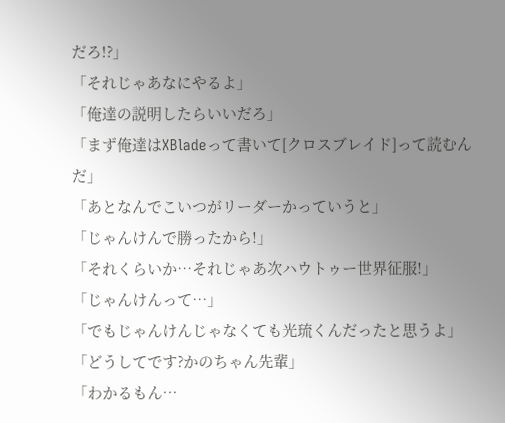だろ!?」
「それじゃあなにやるよ」
「俺達の説明したらいいだろ」
「まず俺達はXBladeって書いて[クロスブレイド]って読むんだ」
「あとなんでこいつがリーダーかっていうと」
「じゃんけんで勝ったから!」
「それくらいか…それじゃあ次ハウトゥー世界征服!」
「じゃんけんって…」
「でもじゃんけんじゃなくても光琉くんだったと思うよ」
「どうしてです?かのちゃん先輩」
「わかるもん…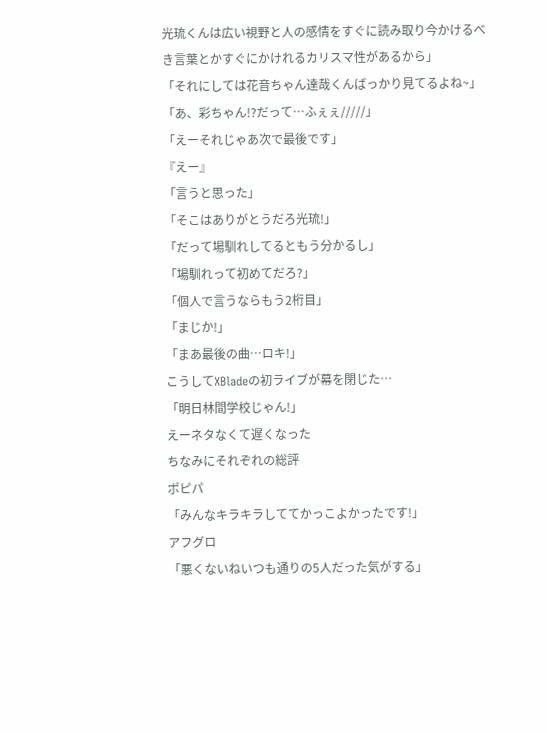光琉くんは広い視野と人の感情をすぐに読み取り今かけるべき言葉とかすぐにかけれるカリスマ性があるから」
「それにしては花音ちゃん達哉くんばっかり見てるよね~」
「あ、彩ちゃん!?だって…ふぇぇ/////」
「えーそれじゃあ次で最後です」
『えー』
「言うと思った」
「そこはありがとうだろ光琉!」
「だって場馴れしてるともう分かるし」
「場馴れって初めてだろ?」
「個人で言うならもう2桁目」
「まじか!」
「まあ最後の曲…ロキ!」
こうしてXBladeの初ライブが幕を閉じた…
「明日林間学校じゃん!」
えーネタなくて遅くなった
ちなみにそれぞれの総評
ポピパ
「みんなキラキラしててかっこよかったです!」
アフグロ
「悪くないねいつも通りの5人だった気がする」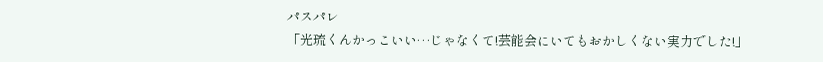パスパレ
「光琉くんかっこいい…じゃなくて!芸能会にいてもおかしくない実力でした!」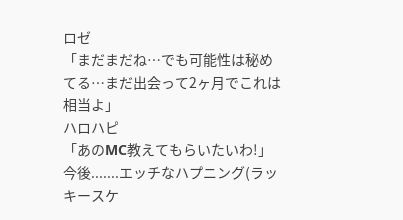ロゼ
「まだまだね…でも可能性は秘めてる…まだ出会って2ヶ月でこれは相当よ」
ハロハピ
「あのMC教えてもらいたいわ!」
今後.......エッチなハプニング(ラッキースケ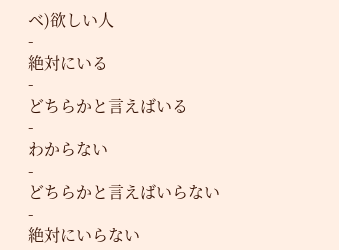ベ)欲しい人
-
絶対にいる
-
どちらかと言えばいる
-
わからない
-
どちらかと言えばいらない
-
絶対にいらない